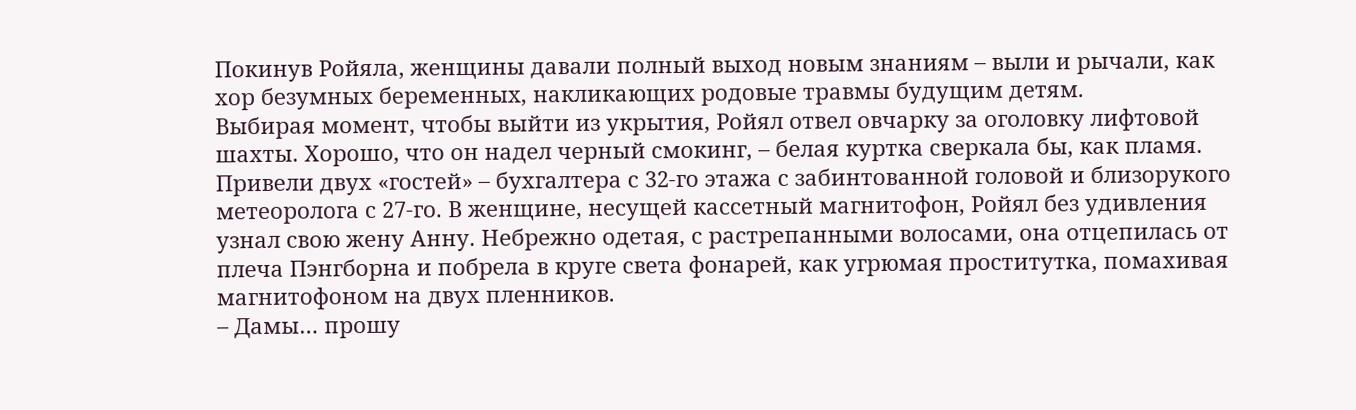Покинув Ройяла, женщины давали полный выход новым знаниям – выли и рычали, как хор безумных беременных, накликающих родовые травмы будущим детям.
Выбирая момент, чтобы выйти из укрытия, Ройял отвел овчарку за оголовку лифтовой шахты. Хорошо, что он надел черный смокинг, – белая куртка сверкала бы, как пламя.
Привели двух «гостей» – бухгалтера с 32-го этажа с забинтованной головой и близорукого метеоролога с 27-го. В женщине, несущей кассетный магнитофон, Ройял без удивления узнал свою жену Анну. Небрежно одетая, с растрепанными волосами, она отцепилась от плеча Пэнгборна и побрела в круге света фонарей, как угрюмая проститутка, помахивая магнитофоном на двух пленников.
– Дамы… прошу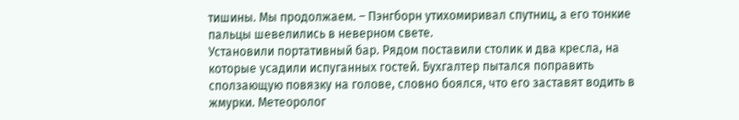тишины. Мы продолжаем. – Пэнгборн утихомиривал спутниц, а его тонкие пальцы шевелились в неверном свете.
Установили портативный бар. Рядом поставили столик и два кресла, на которые усадили испуганных гостей. Бухгалтер пытался поправить сползающую повязку на голове, словно боялся, что его заставят водить в жмурки. Метеоролог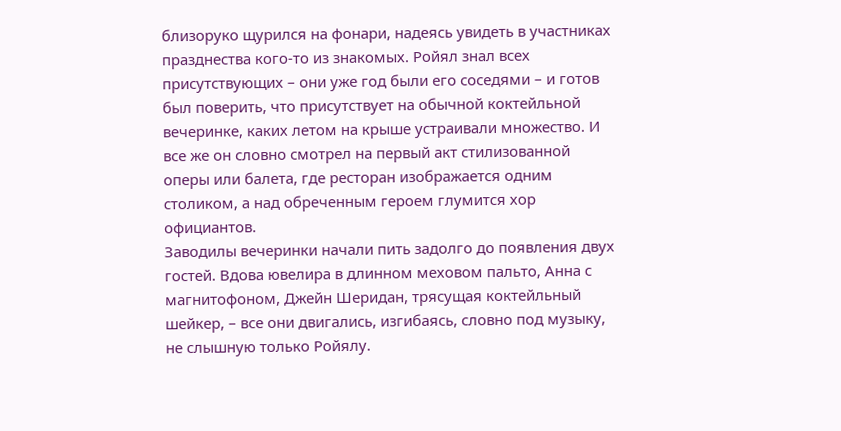близоруко щурился на фонари, надеясь увидеть в участниках празднества кого-то из знакомых. Ройял знал всех присутствующих – они уже год были его соседями – и готов был поверить, что присутствует на обычной коктейльной вечеринке, каких летом на крыше устраивали множество. И все же он словно смотрел на первый акт стилизованной оперы или балета, где ресторан изображается одним столиком, а над обреченным героем глумится хор официантов.
Заводилы вечеринки начали пить задолго до появления двух гостей. Вдова ювелира в длинном меховом пальто, Анна с магнитофоном, Джейн Шеридан, трясущая коктейльный шейкер, – все они двигались, изгибаясь, словно под музыку, не слышную только Ройялу.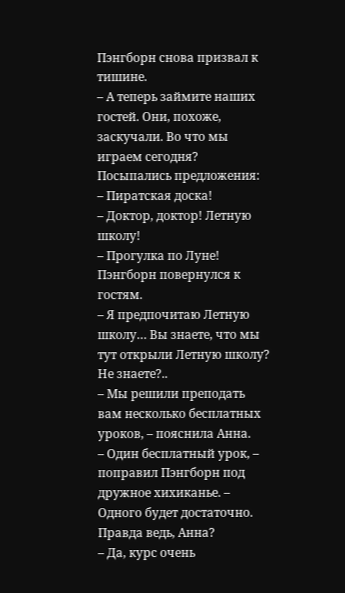Пэнгборн снова призвал к тишине.
– А теперь займите наших гостей. Они, похоже, заскучали. Во что мы играем сегодня?
Посыпались предложения:
– Пиратская доска!
– Доктор, доктор! Летную школу!
– Прогулка по Луне!
Пэнгборн повернулся к гостям.
– Я предпочитаю Летную школу… Вы знаете, что мы тут открыли Летную школу? Не знаете?..
– Мы решили преподать вам несколько бесплатных уроков, – пояснила Анна.
– Один бесплатный урок, – поправил Пэнгборн под дружное хихиканье. – Одного будет достаточно. Правда ведь, Анна?
– Да, курс очень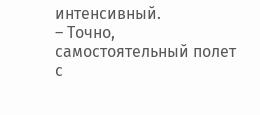интенсивный.
– Точно, самостоятельный полет с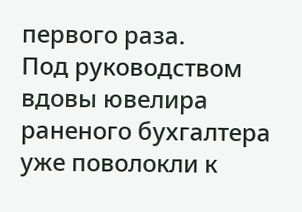первого раза.
Под руководством вдовы ювелира раненого бухгалтера уже поволокли к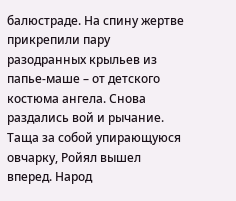балюстраде. На спину жертве прикрепили пару разодранных крыльев из папье-маше – от детского костюма ангела. Снова раздались вой и рычание.
Таща за собой упирающуюся овчарку, Ройял вышел вперед. Народ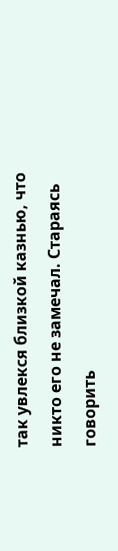так увлекся близкой казнью, что никто его не замечал. Стараясь говорить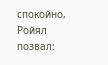спокойно, Ройял позвал: